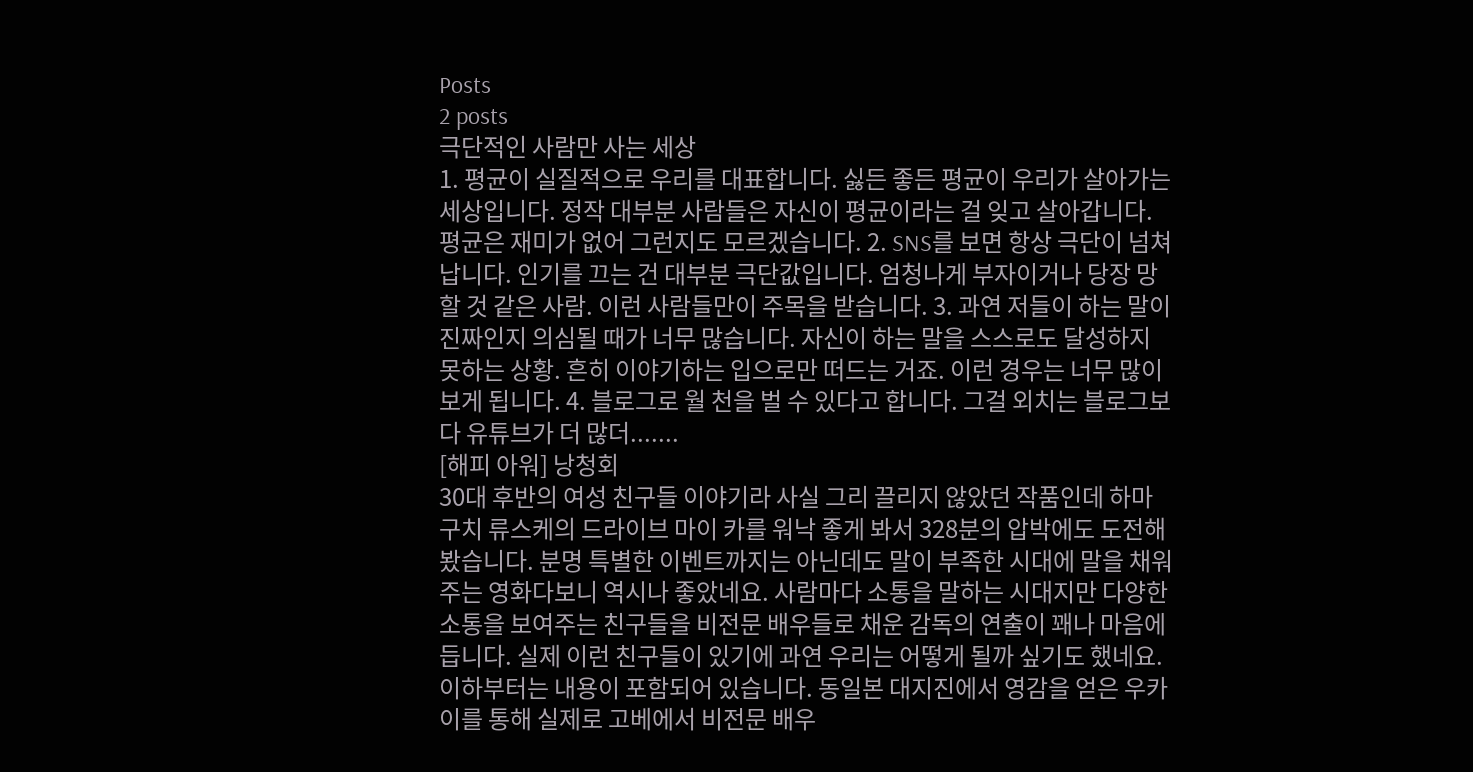Posts
2 posts
극단적인 사람만 사는 세상
1. 평균이 실질적으로 우리를 대표합니다. 싫든 좋든 평균이 우리가 살아가는 세상입니다. 정작 대부분 사람들은 자신이 평균이라는 걸 잊고 살아갑니다. 평균은 재미가 없어 그런지도 모르겠습니다. 2. SNS를 보면 항상 극단이 넘쳐납니다. 인기를 끄는 건 대부분 극단값입니다. 엄청나게 부자이거나 당장 망할 것 같은 사람. 이런 사람들만이 주목을 받습니다. 3. 과연 저들이 하는 말이 진짜인지 의심될 때가 너무 많습니다. 자신이 하는 말을 스스로도 달성하지 못하는 상황. 흔히 이야기하는 입으로만 떠드는 거죠. 이런 경우는 너무 많이 보게 됩니다. 4. 블로그로 월 천을 벌 수 있다고 합니다. 그걸 외치는 블로그보다 유튜브가 더 많더.......
[해피 아워] 낭청회
30대 후반의 여성 친구들 이야기라 사실 그리 끌리지 않았던 작품인데 하마구치 류스케의 드라이브 마이 카를 워낙 좋게 봐서 328분의 압박에도 도전해봤습니다. 분명 특별한 이벤트까지는 아닌데도 말이 부족한 시대에 말을 채워주는 영화다보니 역시나 좋았네요. 사람마다 소통을 말하는 시대지만 다양한 소통을 보여주는 친구들을 비전문 배우들로 채운 감독의 연출이 꽤나 마음에 듭니다. 실제 이런 친구들이 있기에 과연 우리는 어떻게 될까 싶기도 했네요. 이하부터는 내용이 포함되어 있습니다. 동일본 대지진에서 영감을 얻은 우카이를 통해 실제로 고베에서 비전문 배우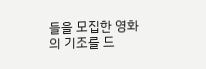들을 모집한 영화의 기조를 드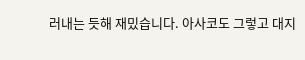러내는 듯해 재밌습니다. 아사코도 그렇고 대지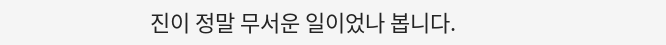진이 정말 무서운 일이었나 봅니다.